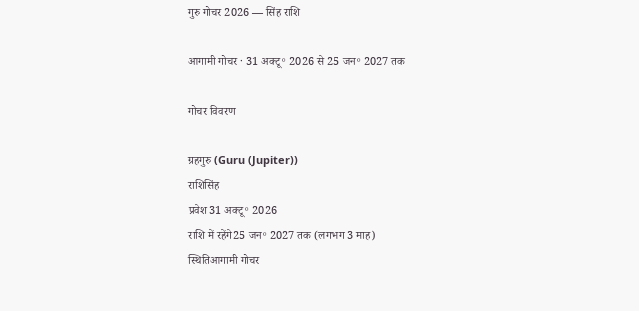गुरु गोचर 2026 — सिंह राशि

आगामी गोचर · 31 अक्टू॰ 2026 से 25 जन॰ 2027 तक

गोचर विवरण

ग्रहगुरु (Guru (Jupiter))
राशिसिंह
प्रवेश31 अक्टू॰ 2026
राशि में रहेंगे25 जन॰ 2027 तक (लगभग 3 माह)
स्थितिआगामी गोचर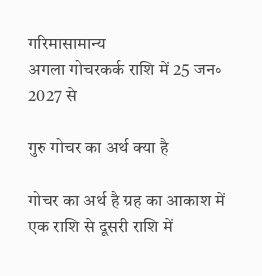गरिमासामान्य
अगला गोचरकर्क राशि में 25 जन॰ 2027 से

गुरु गोचर का अर्थ क्या है

गोचर का अर्थ है ग्रह का आकाश में एक राशि से दूसरी राशि में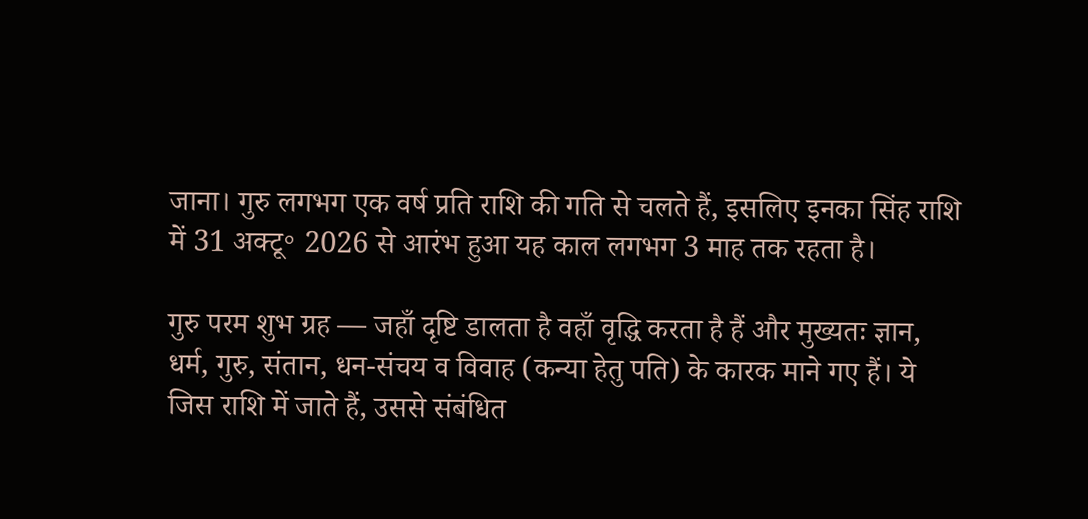जाना। गुरु लगभग एक वर्ष प्रति राशि की गति से चलते हैं, इसलिए इनका सिंह राशि में 31 अक्टू॰ 2026 से आरंभ हुआ यह काल लगभग 3 माह तक रहता है।

गुरु परम शुभ ग्रह — जहाँ दृष्टि डालता है वहाँ वृद्धि करता है हैं और मुख्यतः ज्ञान, धर्म, गुरु, संतान, धन-संचय व विवाह (कन्या हेतु पति) के कारक माने गए हैं। ये जिस राशि में जाते हैं, उससे संबंधित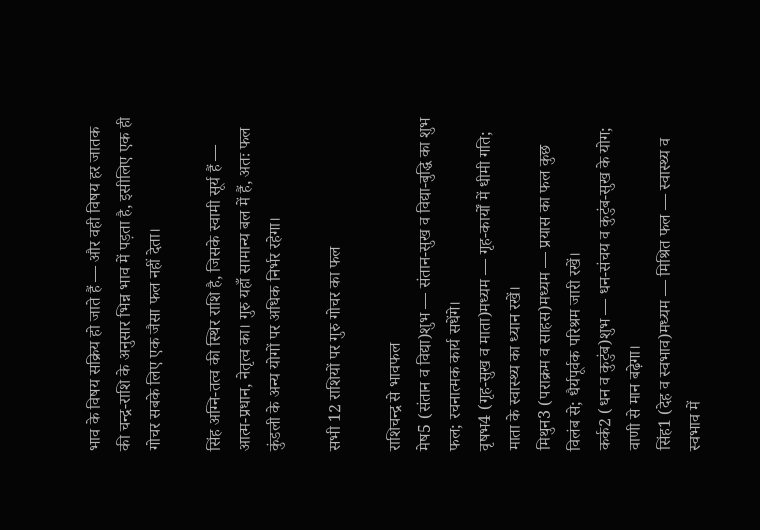भाव के विषय सक्रिय हो जाते हैं — और वही विषय हर जातक की चन्द्र-राशि के अनुसार भिन्न भाव में पड़ता है, इसीलिए एक ही गोचर सबके लिए एक जैसा फल नहीं देता।

सिंह अग्नि-तत्व की स्थिर राशि है, जिसके स्वामी सूर्य हैं — आत्म-प्रधान, नेतृत्व का। गुरु यहाँ सामान्य बल में हैं, अतः फल कुंडली के अन्य योगों पर अधिक निर्भर रहेगा।

सभी 12 राशियों पर गुरु गोचर का फल

राशिचन्द्र से भावफल
मेष5 (संतान व विद्या)शुभ — संतान-सुख व विद्या-बुद्धि का शुभ फल; रचनात्मक कार्य सधेंगे।
वृषभ4 (गृह-सुख व माता)मध्यम — गृह-कार्यों में धीमी गति; माता के स्वास्थ्य का ध्यान रखें।
मिथुन3 (पराक्रम व साहस)मध्यम — प्रयास का फल कुछ विलंब से; धैर्यपूर्वक परिश्रम जारी रखें।
कर्क2 (धन व कुटुंब)शुभ — धन-संचय व कुटुंब-सुख के योग; वाणी से मान बढ़ेगा।
सिंह1 (देह व स्वभाव)मध्यम — मिश्रित फल — स्वास्थ्य व स्वभाव में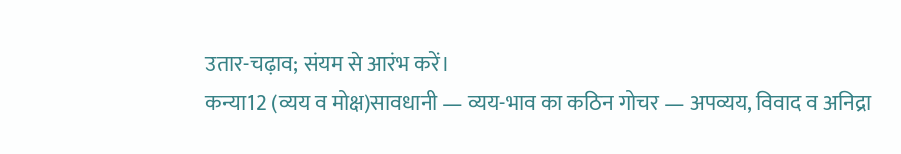उतार-चढ़ाव; संयम से आरंभ करें।
कन्या12 (व्यय व मोक्ष)सावधानी — व्यय-भाव का कठिन गोचर — अपव्यय, विवाद व अनिद्रा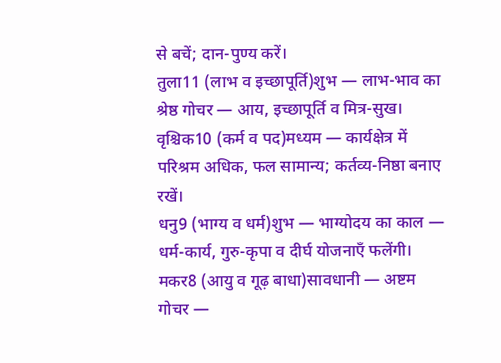से बचें; दान-पुण्य करें।
तुला11 (लाभ व इच्छापूर्ति)शुभ — लाभ-भाव का श्रेष्ठ गोचर — आय, इच्छापूर्ति व मित्र-सुख।
वृश्चिक10 (कर्म व पद)मध्यम — कार्यक्षेत्र में परिश्रम अधिक, फल सामान्य; कर्तव्य-निष्ठा बनाए रखें।
धनु9 (भाग्य व धर्म)शुभ — भाग्योदय का काल — धर्म-कार्य, गुरु-कृपा व दीर्घ योजनाएँ फलेंगी।
मकर8 (आयु व गूढ़ बाधा)सावधानी — अष्टम गोचर —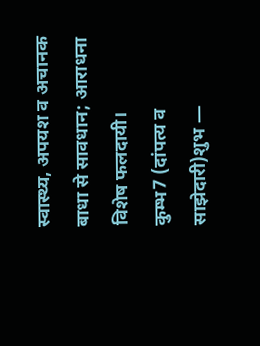स्वास्थ्य, अपयश व अचानक बाधा से सावधान; आराधना विशेष फलदायी।
कुम्भ7 (दांपत्य व साझेदारी)शुभ —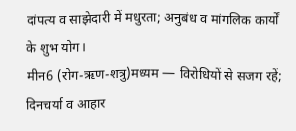दांपत्य व साझेदारी में मधुरता; अनुबंध व मांगलिक कार्यों के शुभ योग।
मीन6 (रोग-ऋण-शत्रु)मध्यम — विरोधियों से सजग रहें; दिनचर्या व आहार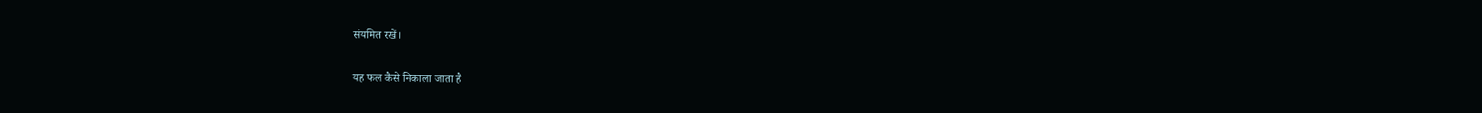संयमित रखें।

यह फल कैसे निकाला जाता है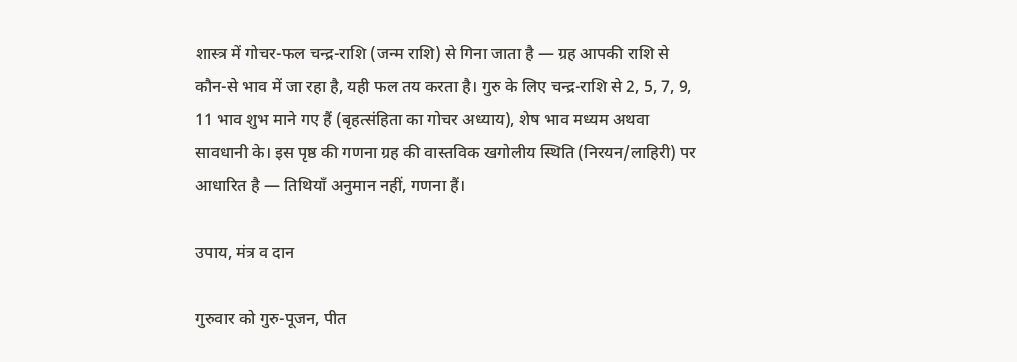शास्त्र में गोचर-फल चन्द्र-राशि (जन्म राशि) से गिना जाता है — ग्रह आपकी राशि से कौन-से भाव में जा रहा है, यही फल तय करता है। गुरु के लिए चन्द्र-राशि से 2, 5, 7, 9, 11 भाव शुभ माने गए हैं (बृहत्संहिता का गोचर अध्याय), शेष भाव मध्यम अथवा सावधानी के। इस पृष्ठ की गणना ग्रह की वास्तविक खगोलीय स्थिति (निरयन/लाहिरी) पर आधारित है — तिथियाँ अनुमान नहीं, गणना हैं।

उपाय, मंत्र व दान

गुरुवार को गुरु-पूजन, पीत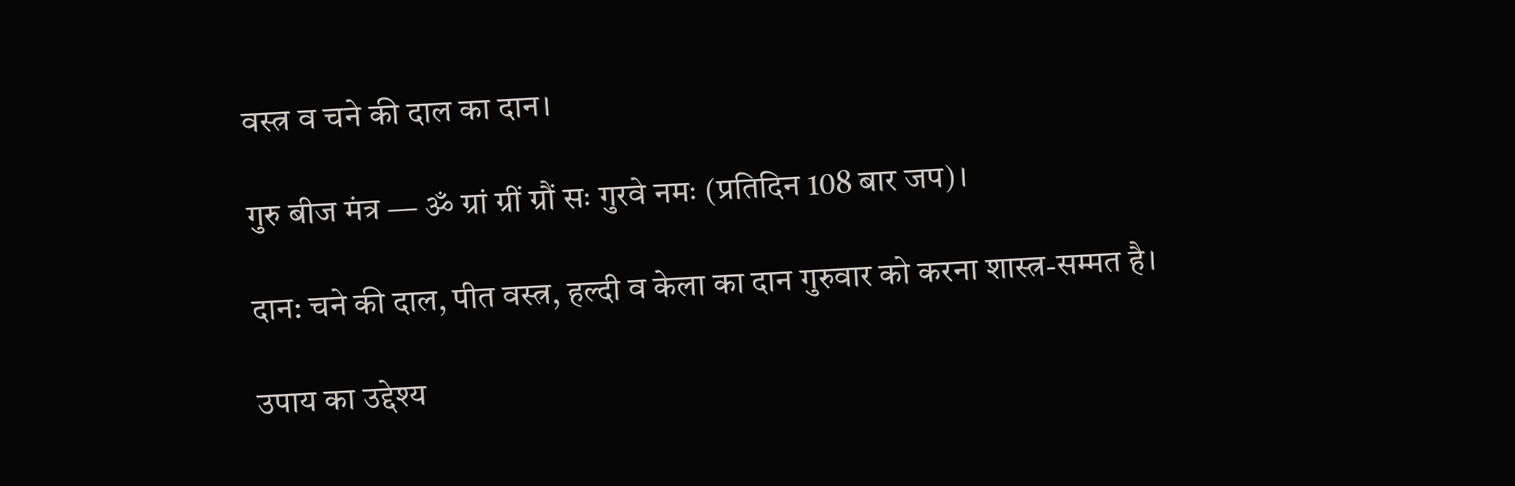वस्त्र व चने की दाल का दान।

गुरु बीज मंत्र — ॐ ग्रां ग्रीं ग्रौं सः गुरवे नमः (प्रतिदिन 108 बार जप)।

दान: चने की दाल, पीत वस्त्र, हल्दी व केला का दान गुरुवार को करना शास्त्र-सम्मत है।

उपाय का उद्देश्य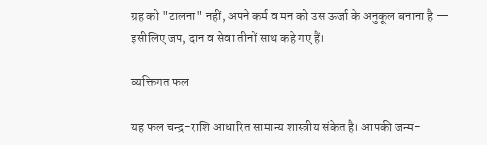ग्रह को "टालना" नहीं, अपने कर्म व मन को उस ऊर्जा के अनुकूल बनाना है — इसीलिए जप, दान व सेवा तीनों साथ कहे गए हैं।

व्यक्तिगत फल

यह फल चन्द्र-राशि आधारित सामान्य शास्त्रीय संकेत है। आपकी जन्म-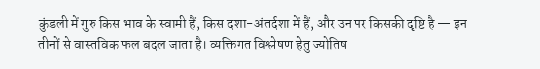कुंडली में गुरु किस भाव के स्वामी हैं, किस दशा-अंतर्दशा में हैं, और उन पर किसकी दृष्टि है — इन तीनों से वास्तविक फल बदल जाता है। व्यक्तिगत विश्लेषण हेतु ज्योतिष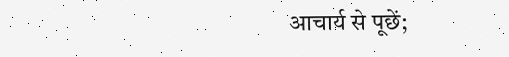आचार्य से पूछें;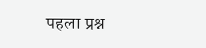पहला प्रश्न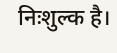निःशुल्क है।